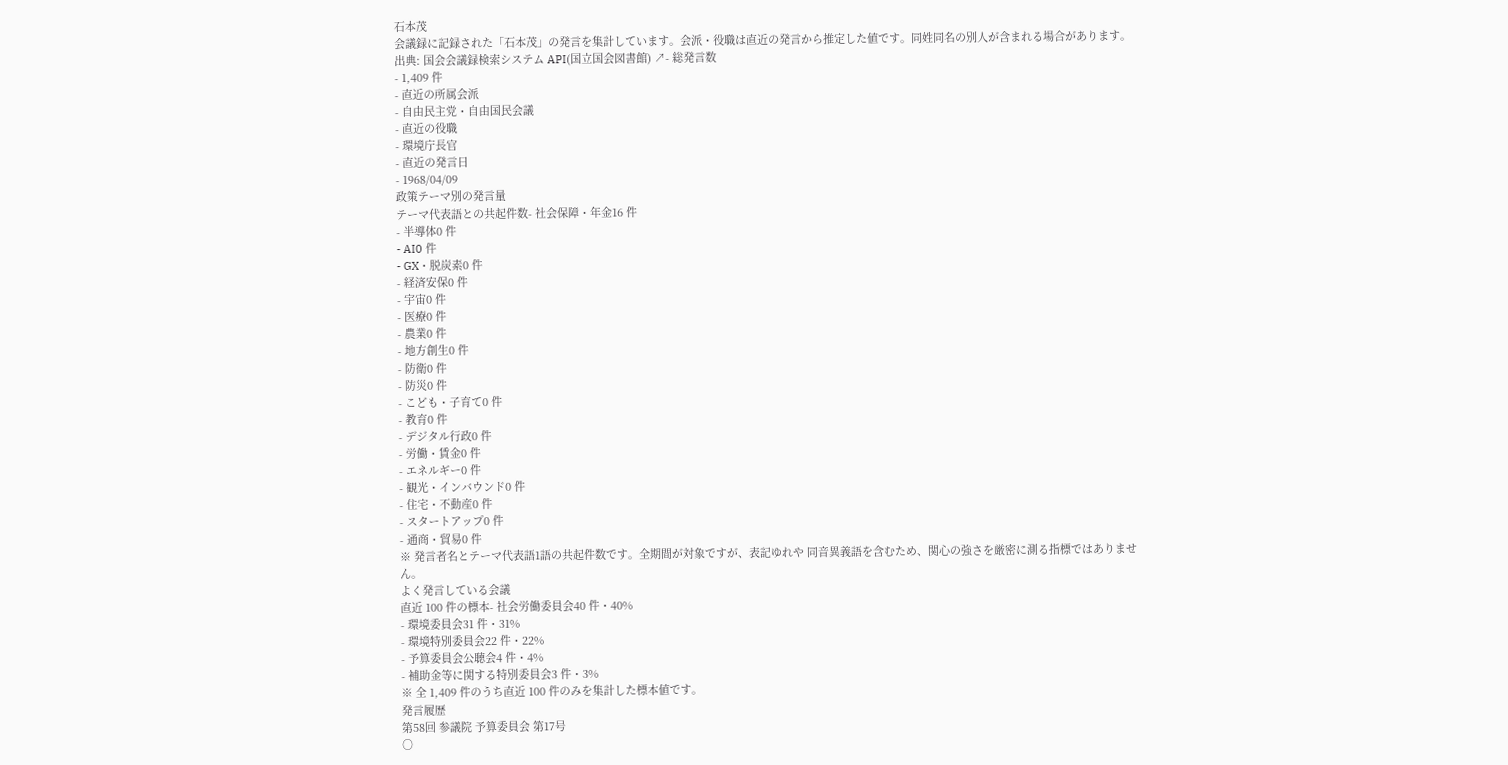石本茂
会議録に記録された「石本茂」の発言を集計しています。会派・役職は直近の発言から推定した値です。同姓同名の別人が含まれる場合があります。
出典: 国会会議録検索システム API(国立国会図書館) ↗- 総発言数
- 1,409 件
- 直近の所属会派
- 自由民主党・自由国民会議
- 直近の役職
- 環境庁長官
- 直近の発言日
- 1968/04/09
政策テーマ別の発言量
テーマ代表語との共起件数- 社会保障・年金16 件
- 半導体0 件
- AI0 件
- GX・脱炭素0 件
- 経済安保0 件
- 宇宙0 件
- 医療0 件
- 農業0 件
- 地方創生0 件
- 防衛0 件
- 防災0 件
- こども・子育て0 件
- 教育0 件
- デジタル行政0 件
- 労働・賃金0 件
- エネルギー0 件
- 観光・インバウンド0 件
- 住宅・不動産0 件
- スタートアップ0 件
- 通商・貿易0 件
※ 発言者名とテーマ代表語1語の共起件数です。全期間が対象ですが、表記ゆれや 同音異義語を含むため、関心の強さを厳密に測る指標ではありません。
よく発言している会議
直近 100 件の標本- 社会労働委員会40 件・40%
- 環境委員会31 件・31%
- 環境特別委員会22 件・22%
- 予算委員会公聴会4 件・4%
- 補助金等に関する特別委員会3 件・3%
※ 全 1,409 件のうち直近 100 件のみを集計した標本値です。
発言履歴
第58回 参議院 予算委員会 第17号
○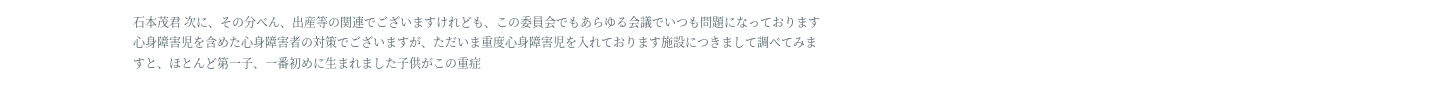石本茂君 次に、その分べん、出産等の関連でございますけれども、この委員会でもあらゆる会議でいつも問題になっております心身障害児を含めた心身障害者の対策でございますが、ただいま重度心身障害児を入れております施設につきまして調べてみますと、ほとんど第一子、一番初めに生まれました子供がこの重症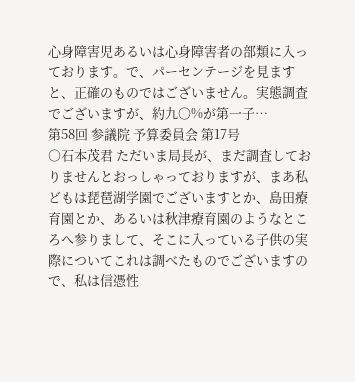心身障害児あるいは心身障害者の部類に入っております。で、パーセンテージを見ますと、正確のものではございません。実態調査でございますが、約九〇%が第一子…
第58回 参議院 予算委員会 第17号
○石本茂君 ただいま局長が、まだ調査しておりませんとおっしゃっておりますが、まあ私どもは琵琶湖学園でございますとか、島田療育園とか、あるいは秋津療育園のようなところへ参りまして、そこに入っている子供の実際についてこれは調べたものでございますので、私は信憑性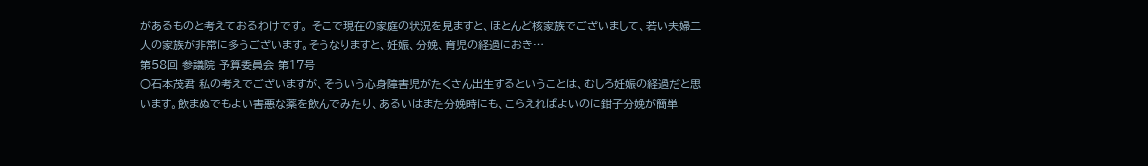があるものと考えておるわけです。 そこで現在の家庭の状況を見ますと、ほとんど核家族でございまして、若い夫婦二人の家族が非常に多うございます。そうなりますと、妊娠、分娩、育児の経過におき…
第58回 参議院 予算委員会 第17号
○石本茂君 私の考えでございますが、そういう心身障害児がたくさん出生するということは、むしろ妊娠の経過だと思います。飲まぬでもよい害悪な薬を飲んでみたり、あるいはまた分娩時にも、こらえればよいのに鉗子分娩が簡単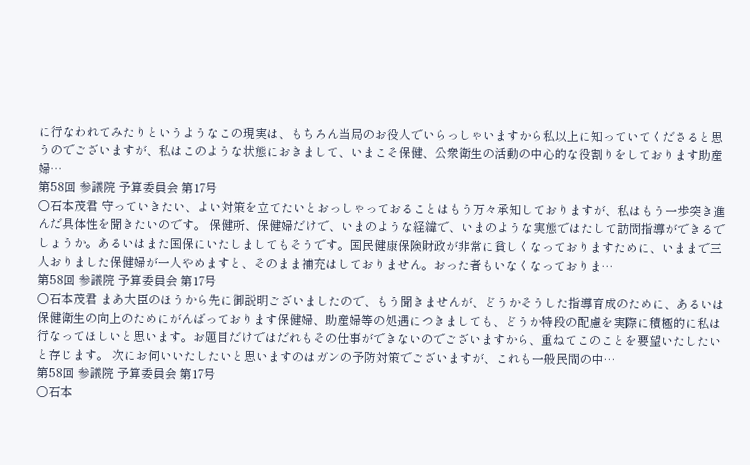に行なわれてみたりというようなこの現実は、もちろん当局のお役人でいらっしゃいますから私以上に知っていてくださると思うのでございますが、私はこのような状態におきまして、いまこそ保健、公衆衛生の活動の中心的な役割りをしております助産婦…
第58回 参議院 予算委員会 第17号
○石本茂君 守っていきたい、よい対策を立てたいとおっしゃっておることはもう万々承知しておりますが、私はもう一歩突き進んだ具体性を聞きたいのです。 保健所、保健婦だけで、いまのような経緯で、いまのような実態ではたして訪問指導ができるでしょうか。あるいはまた国保にいたしましてもそうです。国民健康保険財政が非常に貧しくなっておりますために、いままで三人おりました保健婦が一人やめますと、そのまま補充はしておりません。おった者もいなくなっておりま…
第58回 参議院 予算委員会 第17号
○石本茂君 まあ大臣のほうから先に御説明ございましたので、もう聞きませんが、どうかそうした指導育成のために、あるいは保健衛生の向上のためにがんばっております保健婦、助産婦等の処遇につきましても、どうか特段の配慮を実際に積極的に私は行なってほしいと思います。お題目だけではだれもその仕事ができないのでございますから、重ねてこのことを要望いたしたいと存じます。 次にお伺いいたしたいと思いますのはガンの予防対策でございますが、これも一般民間の中…
第58回 参議院 予算委員会 第17号
○石本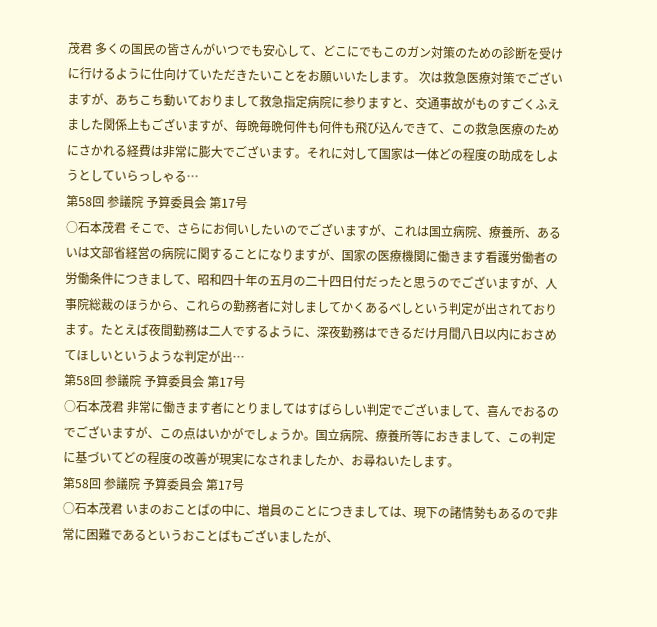茂君 多くの国民の皆さんがいつでも安心して、どこにでもこのガン対策のための診断を受けに行けるように仕向けていただきたいことをお願いいたします。 次は救急医療対策でございますが、あちこち動いておりまして救急指定病院に参りますと、交通事故がものすごくふえました関係上もございますが、毎晩毎晩何件も何件も飛び込んできて、この救急医療のためにさかれる経費は非常に膨大でございます。それに対して国家は一体どの程度の助成をしようとしていらっしゃる…
第58回 参議院 予算委員会 第17号
○石本茂君 そこで、さらにお伺いしたいのでございますが、これは国立病院、療養所、あるいは文部省経営の病院に関することになりますが、国家の医療機関に働きます看護労働者の労働条件につきまして、昭和四十年の五月の二十四日付だったと思うのでございますが、人事院総裁のほうから、これらの勤務者に対しましてかくあるべしという判定が出されております。たとえば夜間勤務は二人でするように、深夜勤務はできるだけ月間八日以内におさめてほしいというような判定が出…
第58回 参議院 予算委員会 第17号
○石本茂君 非常に働きます者にとりましてはすばらしい判定でございまして、喜んでおるのでございますが、この点はいかがでしょうか。国立病院、療養所等におきまして、この判定に基づいてどの程度の改善が現実になされましたか、お尋ねいたします。
第58回 参議院 予算委員会 第17号
○石本茂君 いまのおことばの中に、増員のことにつきましては、現下の諸情勢もあるので非常に困難であるというおことばもございましたが、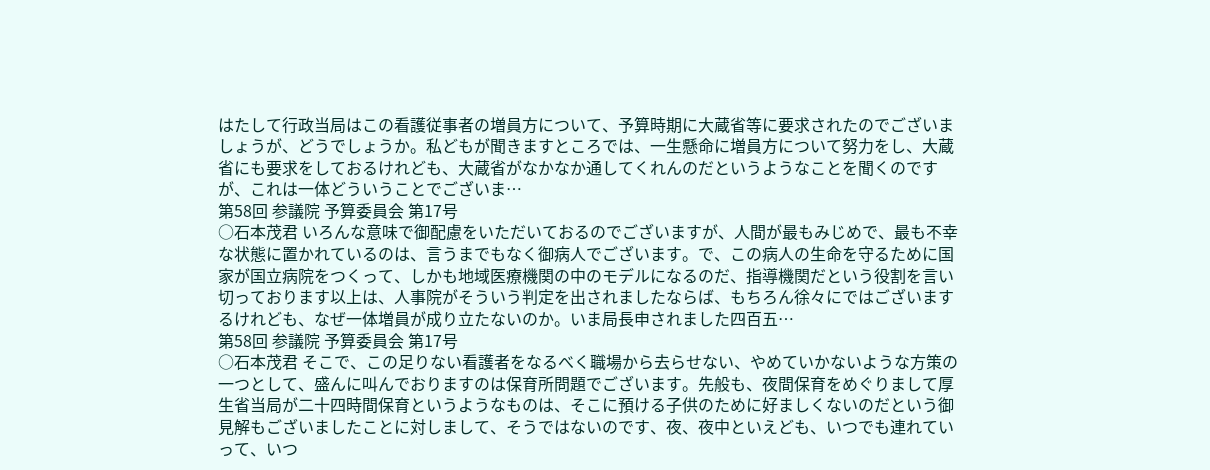はたして行政当局はこの看護従事者の増員方について、予算時期に大蔵省等に要求されたのでございましょうが、どうでしょうか。私どもが聞きますところでは、一生懸命に増員方について努力をし、大蔵省にも要求をしておるけれども、大蔵省がなかなか通してくれんのだというようなことを聞くのですが、これは一体どういうことでございま…
第58回 参議院 予算委員会 第17号
○石本茂君 いろんな意味で御配慮をいただいておるのでございますが、人間が最もみじめで、最も不幸な状態に置かれているのは、言うまでもなく御病人でございます。で、この病人の生命を守るために国家が国立病院をつくって、しかも地域医療機関の中のモデルになるのだ、指導機関だという役割を言い切っております以上は、人事院がそういう判定を出されましたならば、もちろん徐々にではございまするけれども、なぜ一体増員が成り立たないのか。いま局長申されました四百五…
第58回 参議院 予算委員会 第17号
○石本茂君 そこで、この足りない看護者をなるべく職場から去らせない、やめていかないような方策の一つとして、盛んに叫んでおりますのは保育所問題でございます。先般も、夜間保育をめぐりまして厚生省当局が二十四時間保育というようなものは、そこに預ける子供のために好ましくないのだという御見解もございましたことに対しまして、そうではないのです、夜、夜中といえども、いつでも連れていって、いつ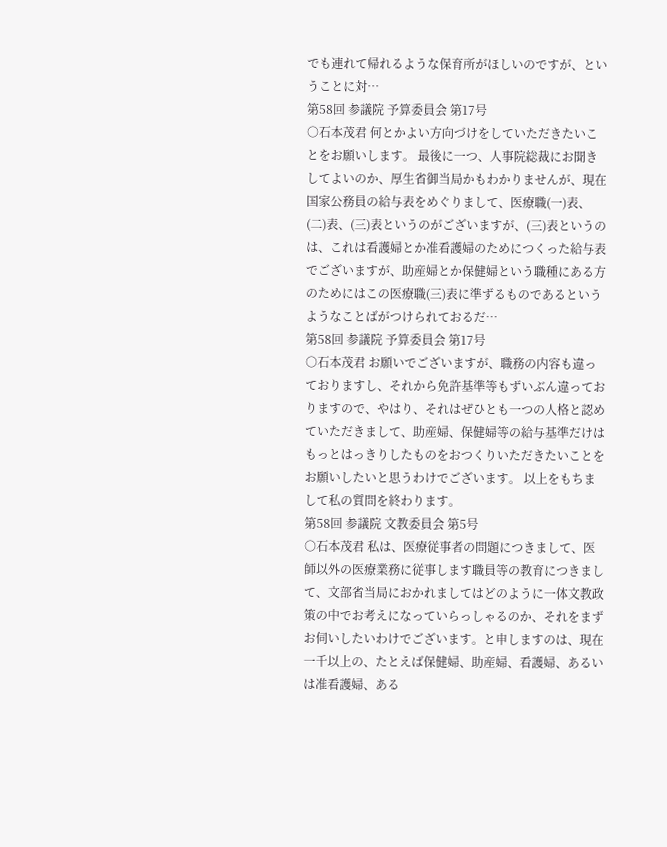でも連れて帰れるような保育所がほしいのですが、ということに対…
第58回 参議院 予算委員会 第17号
○石本茂君 何とかよい方向づけをしていただきたいことをお願いします。 最後に一つ、人事院総裁にお聞きしてよいのか、厚生省御当局かもわかりませんが、現在国家公務員の給与表をめぐりまして、医療職(一)表、(二)表、(三)表というのがございますが、(三)表というのは、これは看護婦とか准看護婦のためにつくった給与表でございますが、助産婦とか保健婦という職種にある方のためにはこの医療職(三)表に準ずるものであるというようなことばがつけられておるだ…
第58回 参議院 予算委員会 第17号
○石本茂君 お願いでございますが、職務の内容も違っておりますし、それから免許基準等もずいぶん違っておりますので、やはり、それはぜひとも一つの人格と認めていただきまして、助産婦、保健婦等の給与基準だけはもっとはっきりしたものをおつくりいただきたいことをお願いしたいと思うわけでございます。 以上をもちまして私の質問を終わります。
第58回 参議院 文教委員会 第5号
○石本茂君 私は、医療従事者の問題につきまして、医師以外の医療業務に従事します職員等の教育につきまして、文部省当局におかれましてはどのように一体文教政策の中でお考えになっていらっしゃるのか、それをまずお伺いしたいわけでございます。と申しますのは、現在一千以上の、たとえば保健婦、助産婦、看護婦、あるいは准看護婦、ある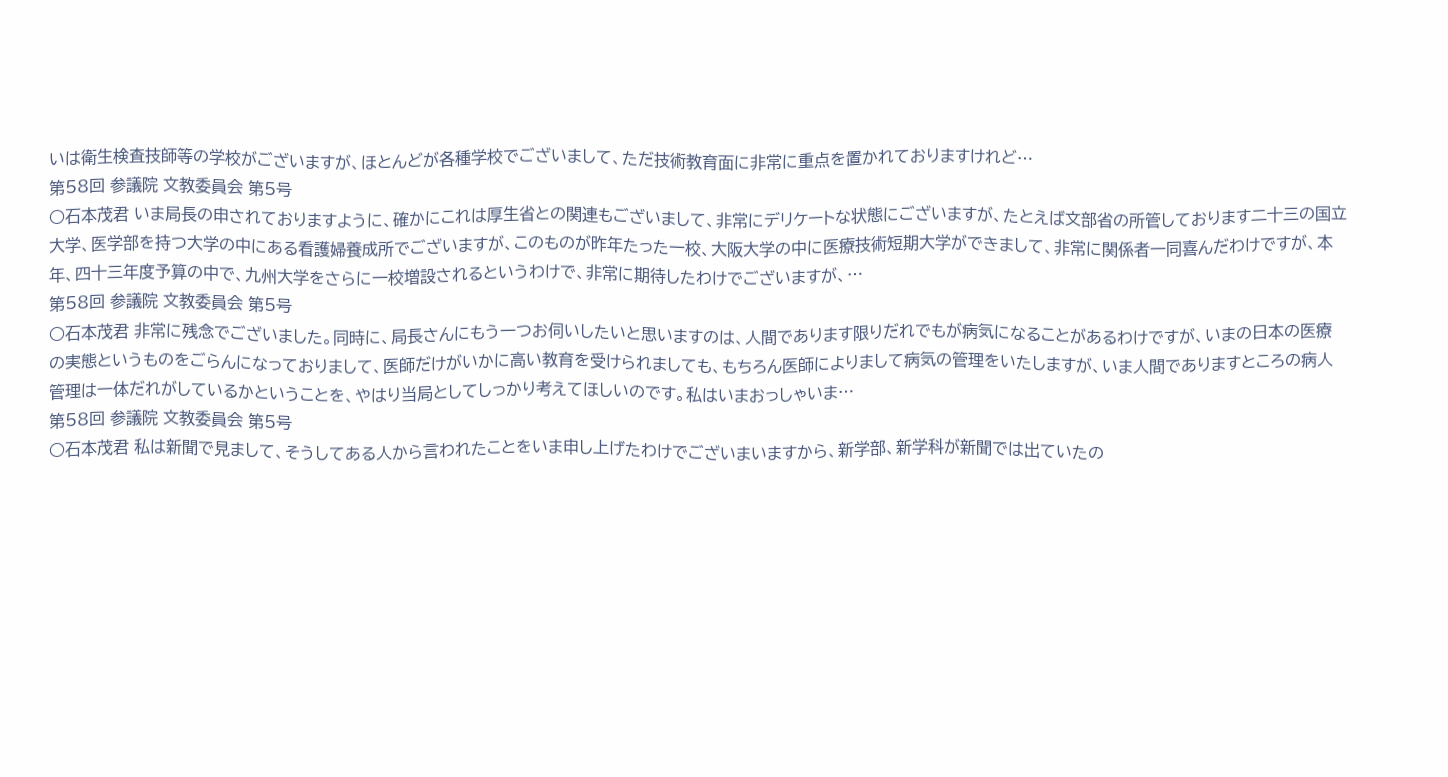いは衛生検査技師等の学校がございますが、ほとんどが各種学校でございまして、ただ技術教育面に非常に重点を置かれておりますけれど…
第58回 参議院 文教委員会 第5号
○石本茂君 いま局長の申されておりますように、確かにこれは厚生省との関連もございまして、非常にデリケートな状態にございますが、たとえば文部省の所管しております二十三の国立大学、医学部を持つ大学の中にある看護婦養成所でございますが、このものが昨年たった一校、大阪大学の中に医療技術短期大学ができまして、非常に関係者一同喜んだわけですが、本年、四十三年度予算の中で、九州大学をさらに一校増設されるというわけで、非常に期待したわけでございますが、…
第58回 参議院 文教委員会 第5号
○石本茂君 非常に残念でございました。同時に、局長さんにもう一つお伺いしたいと思いますのは、人間であります限りだれでもが病気になることがあるわけですが、いまの日本の医療の実態というものをごらんになっておりまして、医師だけがいかに高い教育を受けられましても、もちろん医師によりまして病気の管理をいたしますが、いま人間でありますところの病人管理は一体だれがしているかということを、やはり当局としてしっかり考えてほしいのです。私はいまおっしゃいま…
第58回 参議院 文教委員会 第5号
○石本茂君 私は新聞で見まして、そうしてある人から言われたことをいま申し上げたわけでございまいますから、新学部、新学科が新聞では出ていたの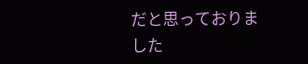だと思っておりました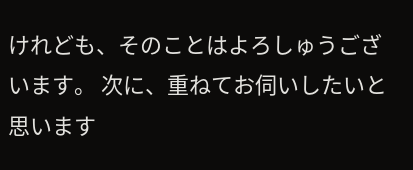けれども、そのことはよろしゅうございます。 次に、重ねてお伺いしたいと思います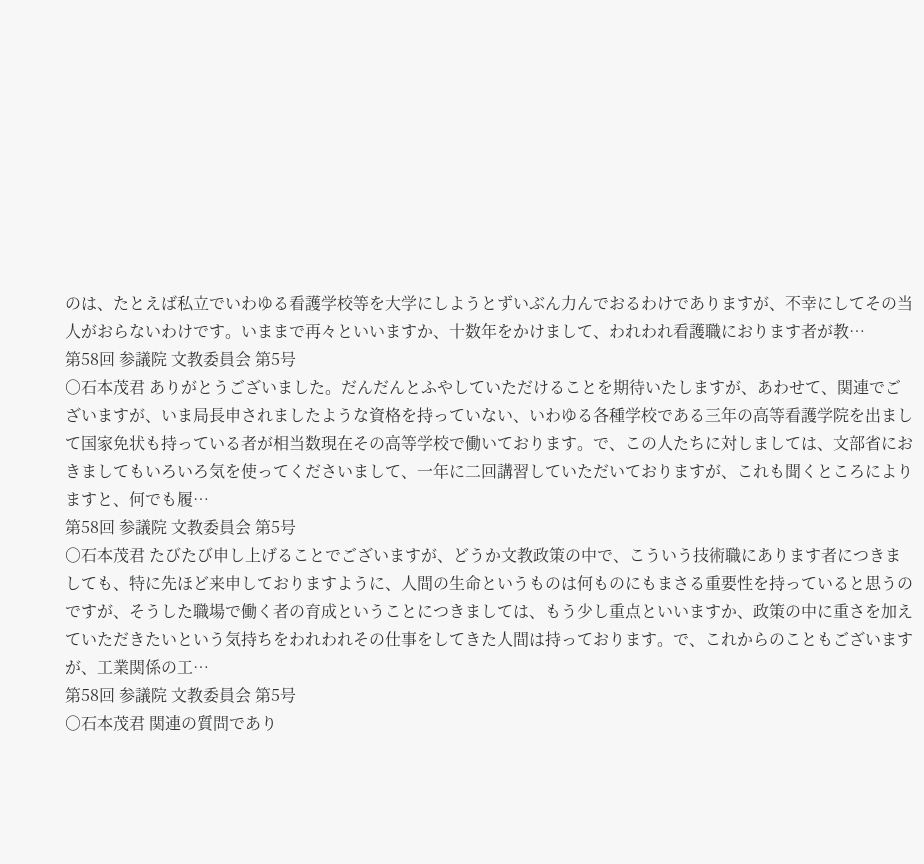のは、たとえば私立でいわゆる看護学校等を大学にしようとずいぶん力んでおるわけでありますが、不幸にしてその当人がおらないわけです。いままで再々といいますか、十数年をかけまして、われわれ看護職におります者が教…
第58回 参議院 文教委員会 第5号
○石本茂君 ありがとうございました。だんだんとふやしていただけることを期待いたしますが、あわせて、関連でございますが、いま局長申されましたような資格を持っていない、いわゆる各種学校である三年の高等看護学院を出まして国家免状も持っている者が相当数現在その高等学校で働いております。で、この人たちに対しましては、文部省におきましてもいろいろ気を使ってくださいまして、一年に二回講習していただいておりますが、これも聞くところによりますと、何でも履…
第58回 参議院 文教委員会 第5号
○石本茂君 たびたび申し上げることでございますが、どうか文教政策の中で、こういう技術職にあります者につきましても、特に先ほど来申しておりますように、人間の生命というものは何ものにもまさる重要性を持っていると思うのですが、そうした職場で働く者の育成ということにつきましては、もう少し重点といいますか、政策の中に重さを加えていただきたいという気持ちをわれわれその仕事をしてきた人間は持っております。で、これからのこともございますが、工業関係の工…
第58回 参議院 文教委員会 第5号
○石本茂君 関連の質問であり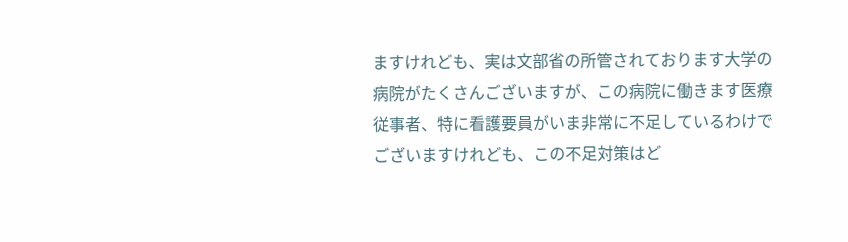ますけれども、実は文部省の所管されております大学の病院がたくさんございますが、この病院に働きます医療従事者、特に看護要員がいま非常に不足しているわけでございますけれども、この不足対策はど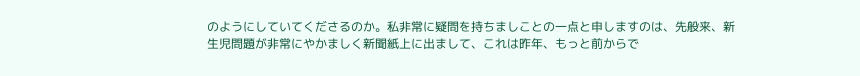のようにしていてくださるのか。私非常に疑問を持ちましことの一点と申しますのは、先般来、新生児問題が非常にやかましく新聞紙上に出まして、これは昨年、もっと前からで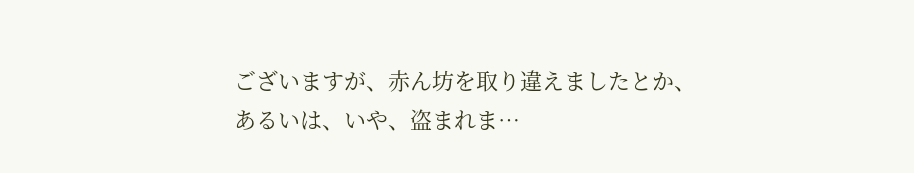ございますが、赤ん坊を取り違えましたとか、あるいは、いや、盗まれま…